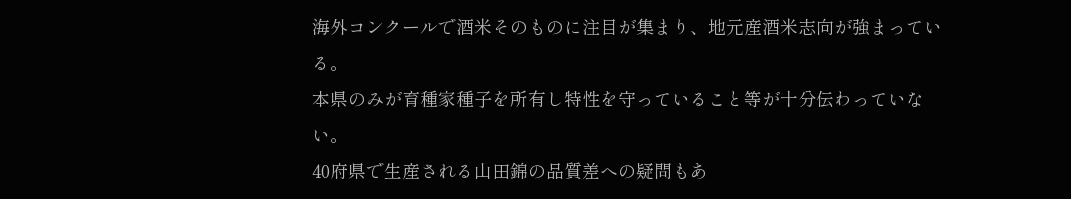海外コンクールで酒米そのものに注目が集まり、地元産酒米志向が強まっている。
本県のみが育種家種子を所有し特性を守っていること等が十分伝わっていない。
40府県で生産される山田錦の品質差への疑問もあ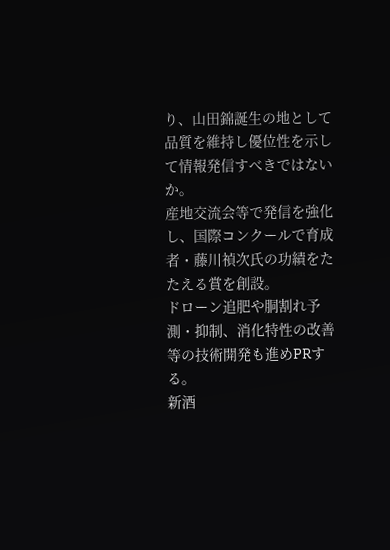り、山田錦誕生の地として品質を維持し優位性を示して情報発信すべきではないか。
産地交流会等で発信を強化し、国際コンクールで育成者・藤川禎次氏の功績をたたえる賞を創設。
ドローン追肥や胴割れ予測・抑制、消化特性の改善等の技術開発も進めPRする。
新酒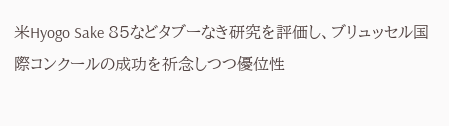米Hyogo Sake 85などタブーなき研究を評価し、ブリュッセル国際コンクールの成功を祈念しつつ優位性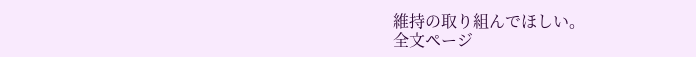維持の取り組んでほしい。
全文ページ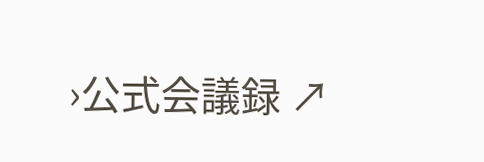›公式会議録 ↗